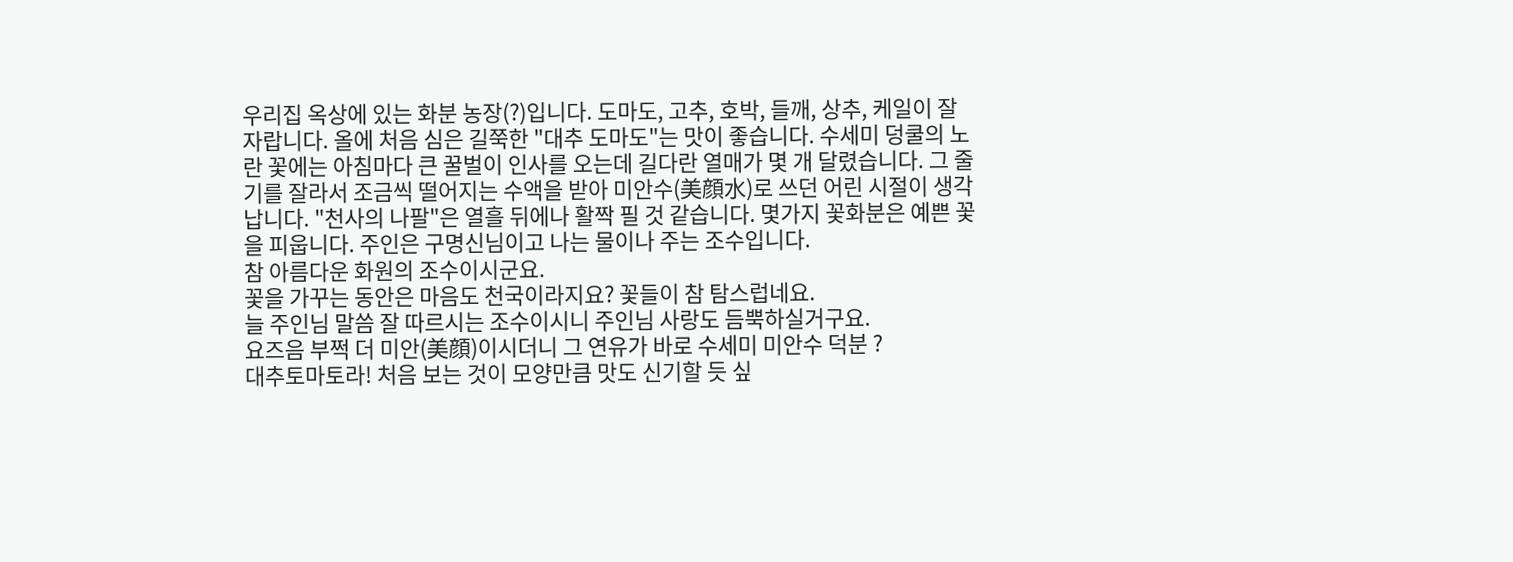우리집 옥상에 있는 화분 농장(?)입니다. 도마도, 고추, 호박, 들깨, 상추, 케일이 잘 자랍니다. 올에 처음 심은 길쭉한 "대추 도마도"는 맛이 좋습니다. 수세미 덩쿨의 노란 꽃에는 아침마다 큰 꿀벌이 인사를 오는데 길다란 열매가 몇 개 달렸습니다. 그 줄기를 잘라서 조금씩 떨어지는 수액을 받아 미안수(美顔水)로 쓰던 어린 시절이 생각납니다. "천사의 나팔"은 열흘 뒤에나 활짝 필 것 같습니다. 몇가지 꽃화분은 예쁜 꽃을 피웁니다. 주인은 구명신님이고 나는 물이나 주는 조수입니다.
참 아름다운 화원의 조수이시군요.
꽃을 가꾸는 동안은 마음도 천국이라지요? 꽃들이 참 탐스럽네요.
늘 주인님 말씀 잘 따르시는 조수이시니 주인님 사랑도 듬뿍하실거구요.
요즈음 부쩍 더 미안(美顔)이시더니 그 연유가 바로 수세미 미안수 덕분 ?
대추토마토라! 처음 보는 것이 모양만큼 맛도 신기할 듯 싶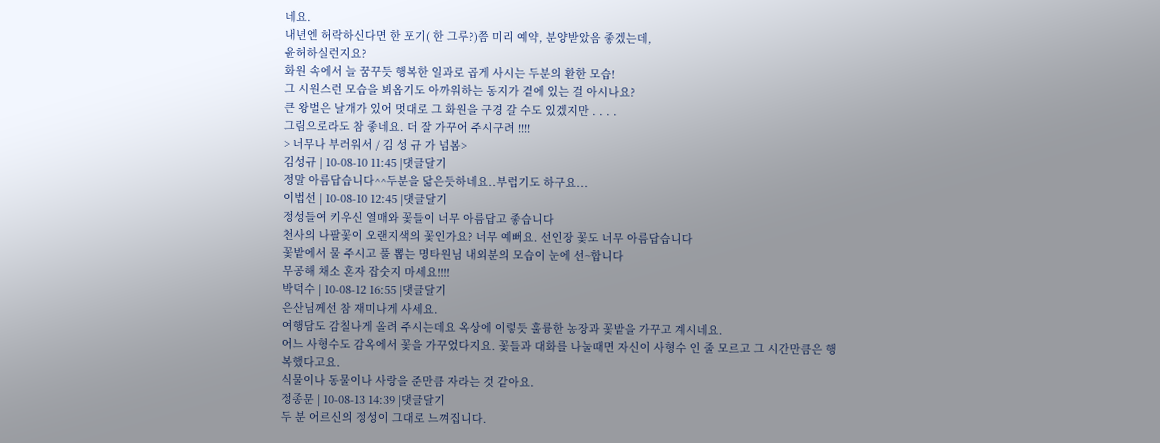네요.
내년엔 허락하신다면 한 포기( 한 그루?)쯤 미리 예약, 분양받았음 좋겠는데,
윤허하실런지요?
화원 속에서 늘 꿈꾸듯 행복한 일과로 곱게 사시는 두분의 환한 모습!
그 시원스런 모습을 뵈옵기도 아까워하는 동지가 곁에 있는 걸 아시나요?
큰 왕벌은 날개가 있어 멋대로 그 화원을 구경 갈 수도 있겠지만 . . . .
그림으로라도 참 좋네요. 더 잘 가꾸어 주시구려 !!!!
> 너무나 부러워서 / 김 성 규 가 넘봄>
김성규 | 10-08-10 11:45 |댓글달기
정말 아름답습니다^^두분을 닮은듯하네요..부럽기도 하구요...
이법선 | 10-08-10 12:45 |댓글달기
정성들여 키우신 열매와 꽃들이 너무 아름답고 좋습니다
천사의 나팔꽃이 오랜지색의 꽃인가요? 너무 예뻐요. 선인장 꽃도 너무 아름답습니다
꽃밭에서 물 주시고 풀 뽑는 명타원님 내외분의 모습이 눈에 선~합니다
무공해 채소 혼자 잡숫지 마세요!!!!
박덕수 | 10-08-12 16:55 |댓글달기
은산님께선 참 재미나게 사세요.
여행담도 감칠나게 올려 주시는데요 옥상에 이렇듯 훌륭한 농장과 꽃밭을 가꾸고 계시네요.
어느 사형수도 감옥에서 꽃을 가꾸었다지요. 꽃들과 대화를 나눌때면 자신이 사형수 인 줄 모르고 그 시간만큼은 행복했다고요.
식물이나 동물이나 사랑을 준만큼 자라는 것 같아요.
정종문 | 10-08-13 14:39 |댓글달기
두 분 어르신의 정성이 그대로 느껴집니다.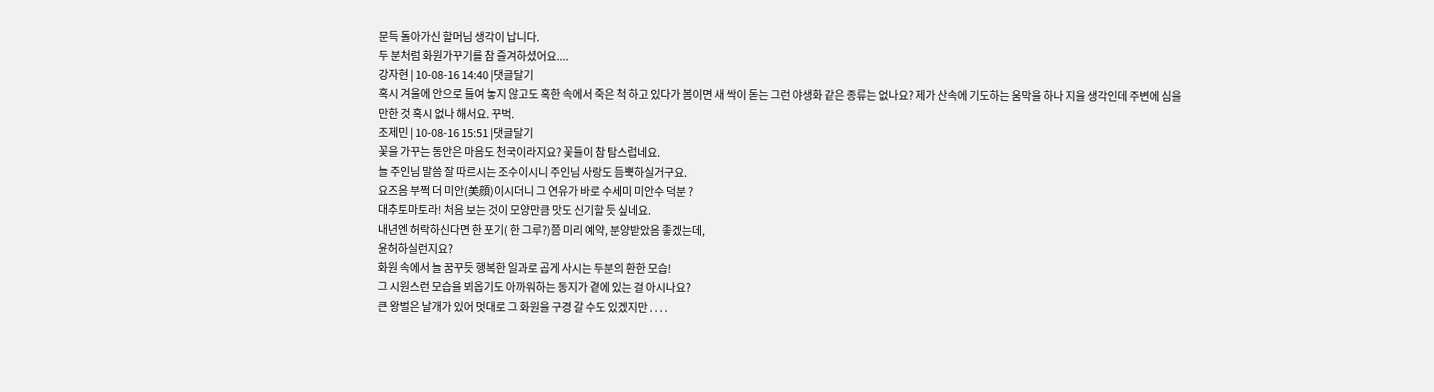문득 돌아가신 할머님 생각이 납니다.
두 분처럼 화원가꾸기를 참 즐겨하셨어요....
강자현 | 10-08-16 14:40 |댓글달기
혹시 겨울에 안으로 들여 놓지 않고도 혹한 속에서 죽은 척 하고 있다가 봄이면 새 싹이 돋는 그런 야생화 같은 종류는 없나요? 제가 산속에 기도하는 움막을 하나 지을 생각인데 주변에 심을 만한 것 혹시 없나 해서요. 꾸벅.
조제민 | 10-08-16 15:51 |댓글달기
꽃을 가꾸는 동안은 마음도 천국이라지요? 꽃들이 참 탐스럽네요.
늘 주인님 말씀 잘 따르시는 조수이시니 주인님 사랑도 듬뿍하실거구요.
요즈음 부쩍 더 미안(美顔)이시더니 그 연유가 바로 수세미 미안수 덕분 ?
대추토마토라! 처음 보는 것이 모양만큼 맛도 신기할 듯 싶네요.
내년엔 허락하신다면 한 포기( 한 그루?)쯤 미리 예약, 분양받았음 좋겠는데,
윤허하실런지요?
화원 속에서 늘 꿈꾸듯 행복한 일과로 곱게 사시는 두분의 환한 모습!
그 시원스런 모습을 뵈옵기도 아까워하는 동지가 곁에 있는 걸 아시나요?
큰 왕벌은 날개가 있어 멋대로 그 화원을 구경 갈 수도 있겠지만 . . . .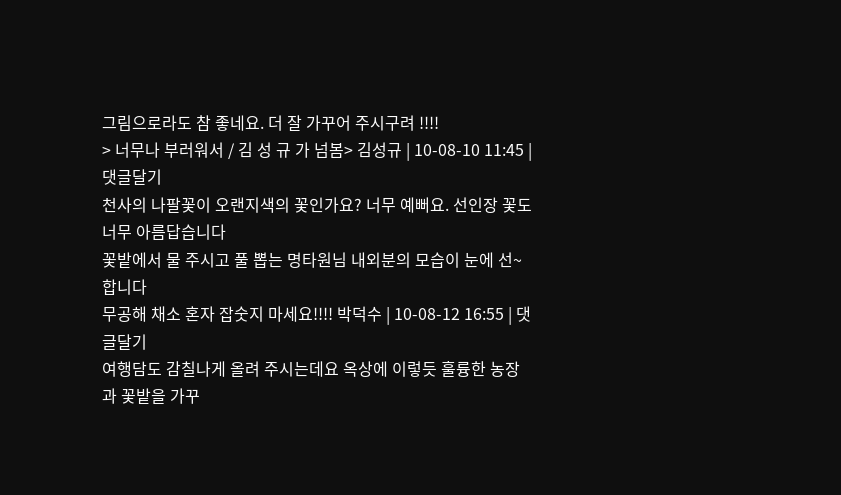그림으로라도 참 좋네요. 더 잘 가꾸어 주시구려 !!!!
> 너무나 부러워서 / 김 성 규 가 넘봄> 김성규 | 10-08-10 11:45 | 댓글달기
천사의 나팔꽃이 오랜지색의 꽃인가요? 너무 예뻐요. 선인장 꽃도 너무 아름답습니다
꽃밭에서 물 주시고 풀 뽑는 명타원님 내외분의 모습이 눈에 선~합니다
무공해 채소 혼자 잡숫지 마세요!!!! 박덕수 | 10-08-12 16:55 | 댓글달기
여행담도 감칠나게 올려 주시는데요 옥상에 이렇듯 훌륭한 농장과 꽃밭을 가꾸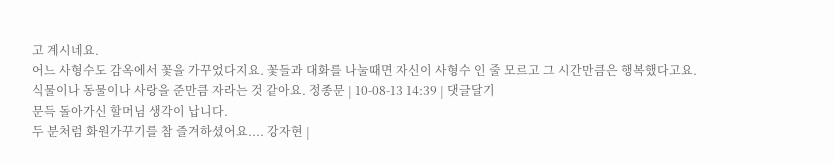고 계시네요.
어느 사형수도 감옥에서 꽃을 가꾸었다지요. 꽃들과 대화를 나눌때면 자신이 사형수 인 줄 모르고 그 시간만큼은 행복했다고요.
식물이나 동물이나 사랑을 준만큼 자라는 것 같아요. 정종문 | 10-08-13 14:39 | 댓글달기
문득 돌아가신 할머님 생각이 납니다.
두 분처럼 화원가꾸기를 참 즐겨하셨어요.... 강자현 |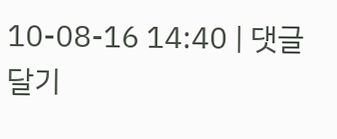10-08-16 14:40 | 댓글달기